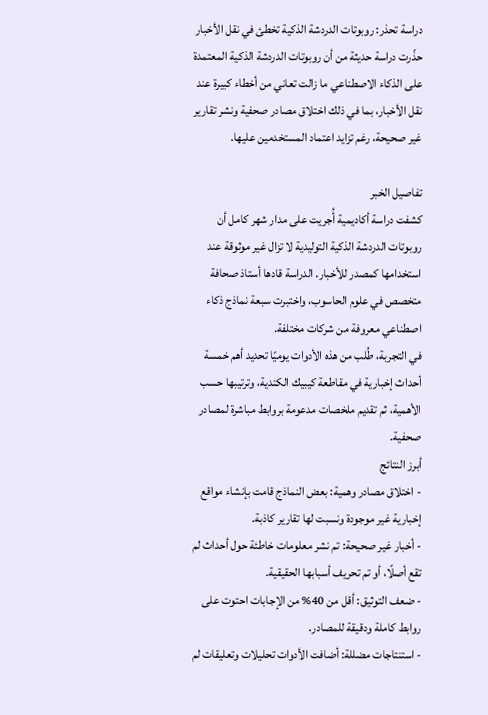دراسة تحذر: روبوتات الدردشة الذكية تخطئ في نقل الأخبار
حذّرت دراسة حديثة من أن روبوتات الدردشة الذكية المعتمدة على الذكاء الاصطناعي ما زالت تعاني من أخطاء كبيرة عند نقل الأخبار، بما في ذلك اختلاق مصادر صحفية ونشر تقارير غير صحيحة، رغم تزايد اعتماد المستخدمين عليها.

تفاصيل الخبر
كشفت دراسة أكاديمية أُجريت على مدار شهر كامل أن روبوتات الدردشة الذكية التوليدية لا تزال غير موثوقة عند استخدامها كمصدر للأخبار. الدراسة قادها أستاذ صحافة متخصص في علوم الحاسوب، واختبرت سبعة نماذج ذكاء اصطناعي معروفة من شركات مختلفة.
في التجربة، طُلب من هذه الأدوات يوميًا تحديد أهم خمسة أحداث إخبارية في مقاطعة كيبيك الكندية، وترتيبها حسب الأهمية، ثم تقديم ملخصات مدعومة بروابط مباشرة لمصادر صحفية.
أبرز النتائج
- اختلاق مصادر وهمية: بعض النماذج قامت بإنشاء مواقع إخبارية غير موجودة ونسبت لها تقارير كاذبة.
- أخبار غير صحيحة: تم نشر معلومات خاطئة حول أحداث لم تقع أصلًا، أو تم تحريف أسبابها الحقيقية.
- ضعف التوثيق: أقل من 40% من الإجابات احتوت على روابط كاملة ودقيقة للمصادر.
- استنتاجات مضللة: أضافت الأدوات تحليلات وتعليقات لم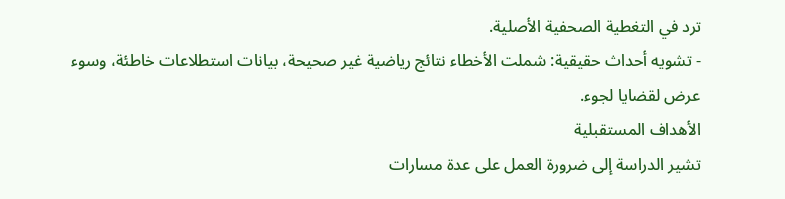ترد في التغطية الصحفية الأصلية.
- تشويه أحداث حقيقية: شملت الأخطاء نتائج رياضية غير صحيحة، بيانات استطلاعات خاطئة، وسوء عرض لقضايا لجوء.
الأهداف المستقبلية
تشير الدراسة إلى ضرورة العمل على عدة مسارات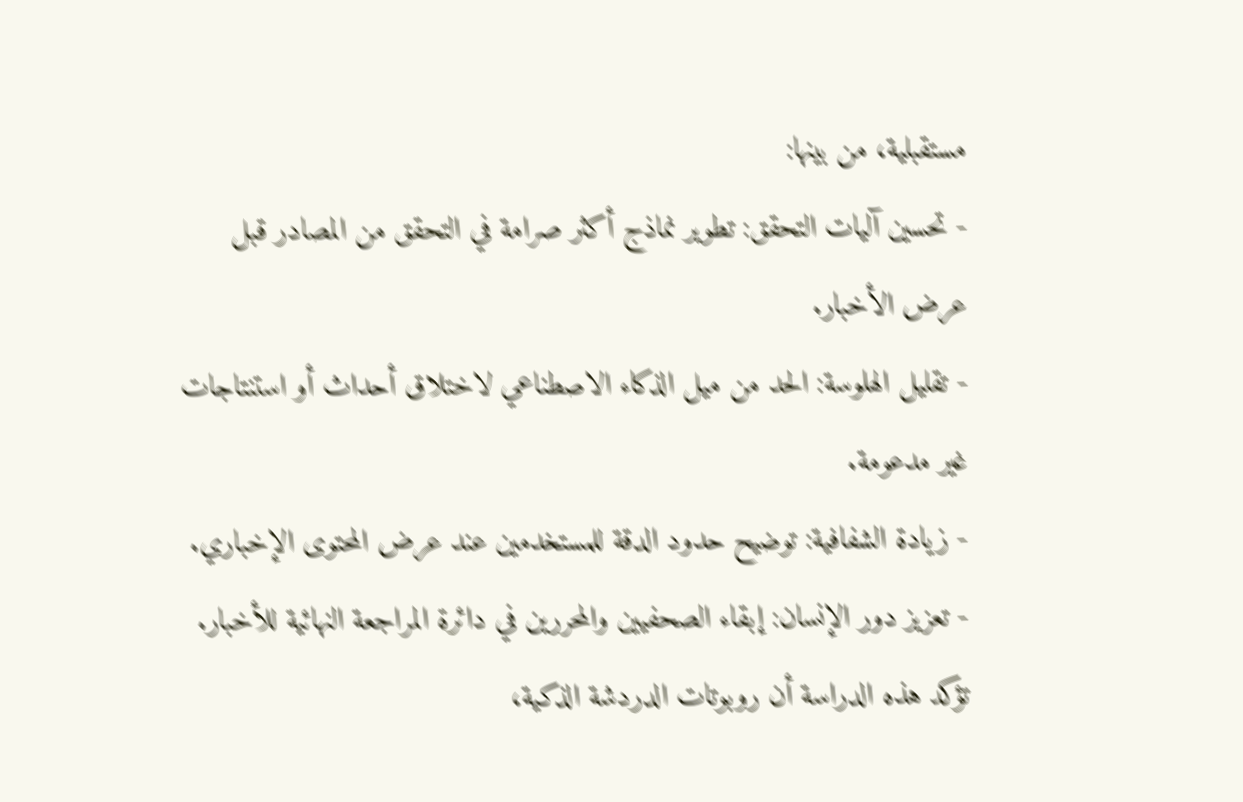مستقبلية، من بينها:
- تحسين آليات التحقق: تطوير نماذج أكثر صرامة في التحقق من المصادر قبل عرض الأخبار.
- تقليل الهلوسة: الحد من ميل الذكاء الاصطناعي لاختلاق أحداث أو استنتاجات غير مدعومة.
- زيادة الشفافية: توضيح حدود الدقة للمستخدمين عند عرض المحتوى الإخباري.
- تعزيز دور الإنسان: إبقاء الصحفيين والمحررين في دائرة المراجعة النهائية للأخبار.
تؤكد هذه الدراسة أن روبوتات الدردشة الذكية،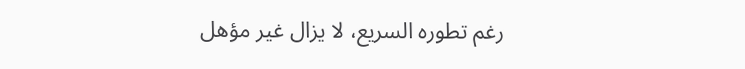رغم تطوره السريع، لا يزال غير مؤهل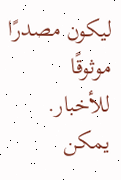ليكون مصدرًا موثوقًا للأخبار. يمكن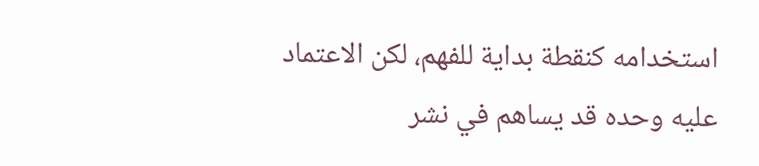استخدامه كنقطة بداية للفهم، لكن الاعتماد عليه وحده قد يساهم في نشر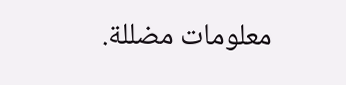معلومات مضللة.